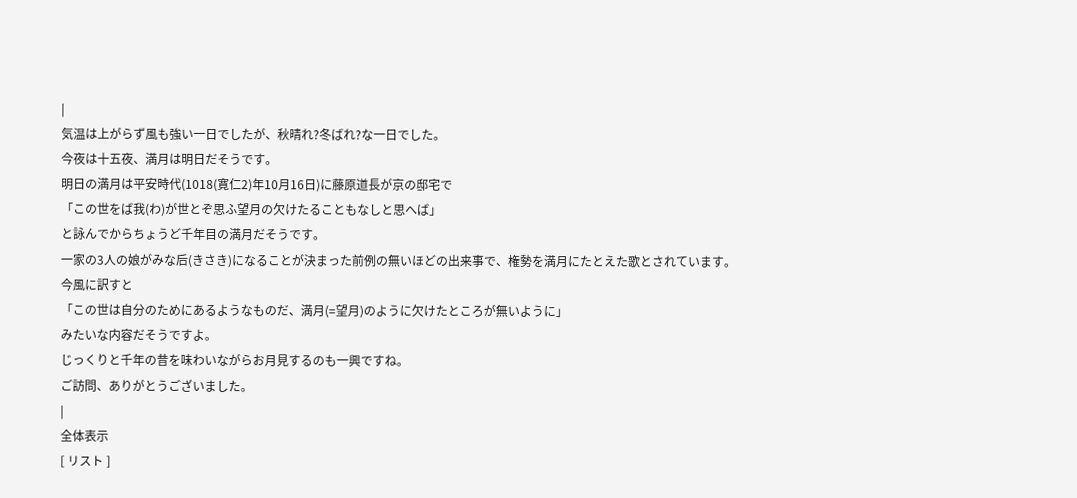|
気温は上がらず風も強い一日でしたが、秋晴れ?冬ばれ?な一日でした。
今夜は十五夜、満月は明日だそうです。
明日の満月は平安時代(1018(寛仁2)年10月16日)に藤原道長が京の邸宅で
「この世をば我(わ)が世とぞ思ふ望月の欠けたることもなしと思へば」
と詠んでからちょうど千年目の満月だそうです。
一家の3人の娘がみな后(きさき)になることが決まった前例の無いほどの出来事で、権勢を満月にたとえた歌とされています。
今風に訳すと
「この世は自分のためにあるようなものだ、満月(=望月)のように欠けたところが無いように」
みたいな内容だそうですよ。
じっくりと千年の昔を味わいながらお月見するのも一興ですね。
ご訪問、ありがとうございました。
|
全体表示
[ リスト ]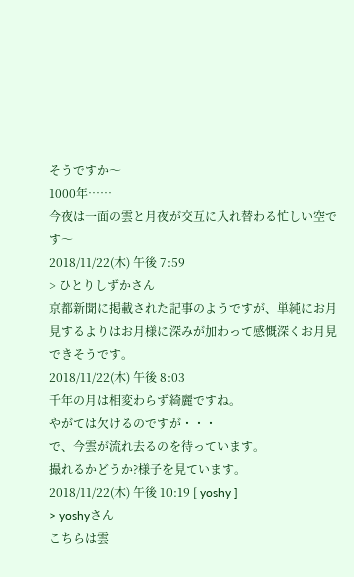そうですか〜
1000年……
今夜は一面の雲と月夜が交互に入れ替わる忙しい空です〜
2018/11/22(木) 午後 7:59
> ひとりしずかさん
京都新聞に掲載された記事のようですが、単純にお月見するよりはお月様に深みが加わって感慨深くお月見できそうです。
2018/11/22(木) 午後 8:03
千年の月は相変わらず綺麗ですね。
やがては欠けるのですが・・・
で、今雲が流れ去るのを待っています。
撮れるかどうか?様子を見ています。
2018/11/22(木) 午後 10:19 [ yoshy ]
> yoshyさん
こちらは雲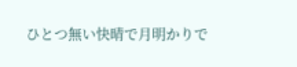ひとつ無い快晴で月明かりで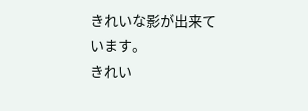きれいな影が出来ています。
きれい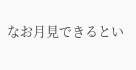なお月見できるとい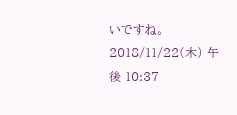いですね。
2018/11/22(木) 午後 10:37